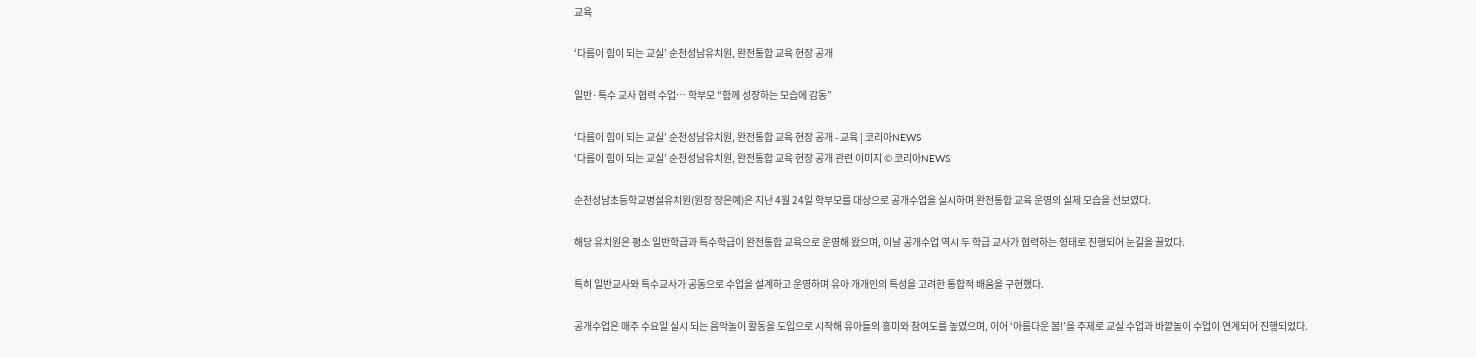교육

‘다름이 힘이 되는 교실’ 순천성남유치원, 완전통합 교육 현장 공개

일반·특수 교사 협력 수업… 학부모 “함께 성장하는 모습에 감동”

‘다름이 힘이 되는 교실’ 순천성남유치원, 완전통합 교육 현장 공개 - 교육 | 코리아NEWS
‘다름이 힘이 되는 교실’ 순천성남유치원, 완전통합 교육 현장 공개 관련 이미지 © 코리아NEWS

순천성남초등학교병설유치원(원장 장은예)은 지난 4월 24일 학부모를 대상으로 공개수업을 실시하며 완전통합 교육 운영의 실제 모습을 선보였다.

해당 유치원은 평소 일반학급과 특수학급이 완전통합 교육으로 운영해 왔으며, 이날 공개수업 역시 두 학급 교사가 협력하는 형태로 진행되어 눈길을 끌었다.

특히 일반교사와 특수교사가 공동으로 수업을 설계하고 운영하며 유아 개개인의 특성을 고려한 통합적 배움을 구현했다.

공개수업은 매주 수요일 실시 되는 음악놀이 활동을 도입으로 시작해 유아들의 흥미와 참여도를 높였으며, 이어 ‘아름다운 봄!’을 주제로 교실 수업과 바깥놀이 수업이 연계되어 진행되었다.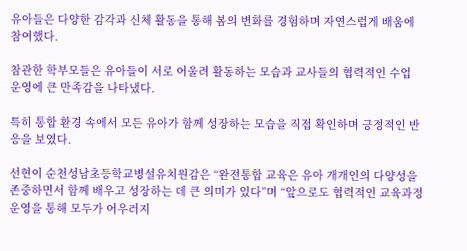유아들은 다양한 감각과 신체 활동을 통해 봄의 변화를 경험하며 자연스럽게 배움에 참여했다.

참관한 학부모들은 유아들이 서로 어울려 활동하는 모습과 교사들의 협력적인 수업 운영에 큰 만족감을 나타냈다.

특히 통합 환경 속에서 모든 유아가 함께 성장하는 모습을 직접 확인하며 긍정적인 반응을 보였다.

선현이 순천성남초등학교병설유치원감은 “완전통합 교육은 유아 개개인의 다양성을 존중하면서 함께 배우고 성장하는 데 큰 의미가 있다”며 “앞으로도 협력적인 교육과정 운영을 통해 모두가 어우러지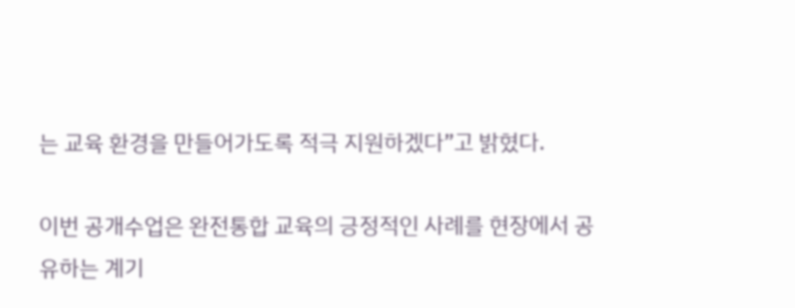는 교육 환경을 만들어가도록 적극 지원하겠다”고 밝혔다.

이번 공개수업은 완전통합 교육의 긍정적인 사례를 현장에서 공유하는 계기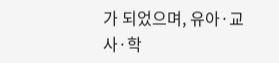가 되었으며, 유아·교사·학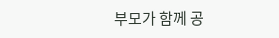부모가 함께 공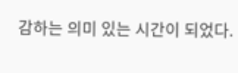감하는 의미 있는 시간이 되었다.